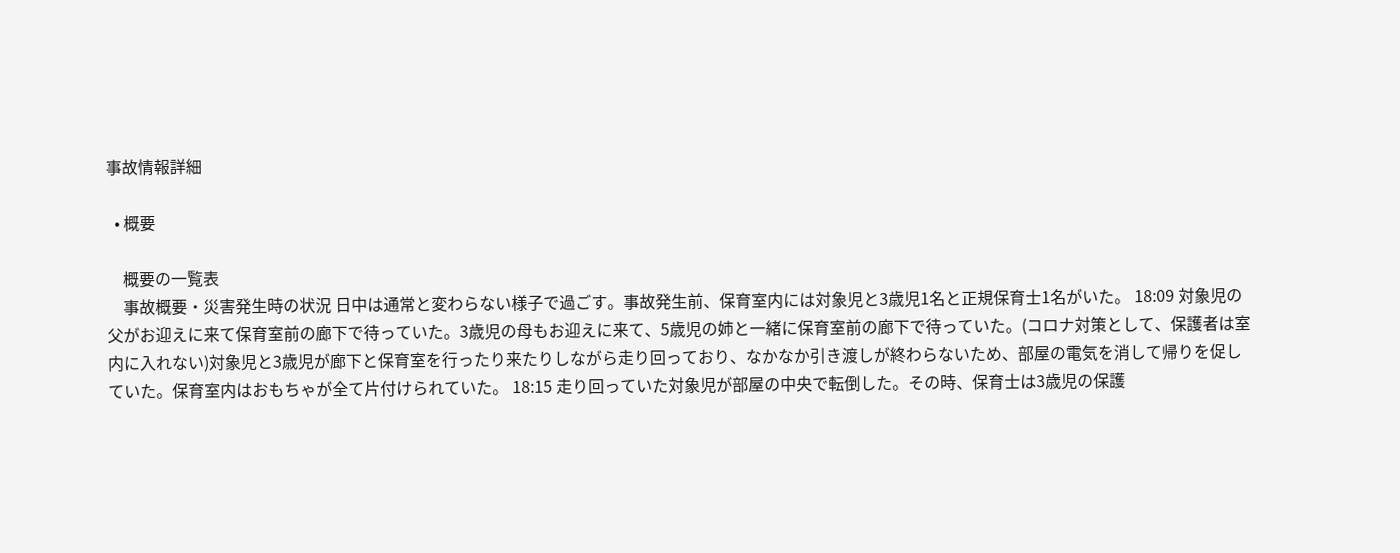事故情報詳細

  • 概要

    概要の一覧表
    事故概要・災害発生時の状況 日中は通常と変わらない様子で過ごす。事故発生前、保育室内には対象児と3歳児1名と正規保育士1名がいた。 18:09 対象児の父がお迎えに来て保育室前の廊下で待っていた。3歳児の母もお迎えに来て、5歳児の姉と一緒に保育室前の廊下で待っていた。(コロナ対策として、保護者は室内に入れない)対象児と3歳児が廊下と保育室を行ったり来たりしながら走り回っており、なかなか引き渡しが終わらないため、部屋の電気を消して帰りを促していた。保育室内はおもちゃが全て片付けられていた。 18:15 走り回っていた対象児が部屋の中央で転倒した。その時、保育士は3歳児の保護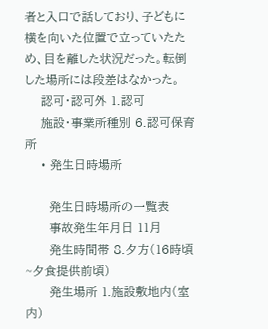者と入口で話しており、子どもに横を向いた位置で立っていたため、目を離した状況だった。転倒した場所には段差はなかった。
    認可・認可外 1.認可
    施設・事業所種別 6.認可保育所
    • 発生日時場所

      発生日時場所の一覧表
      事故発生年月日 11月
      発生時間帯 8.夕方(16時頃~夕食提供前頃)
      発生場所 1.施設敷地内(室内)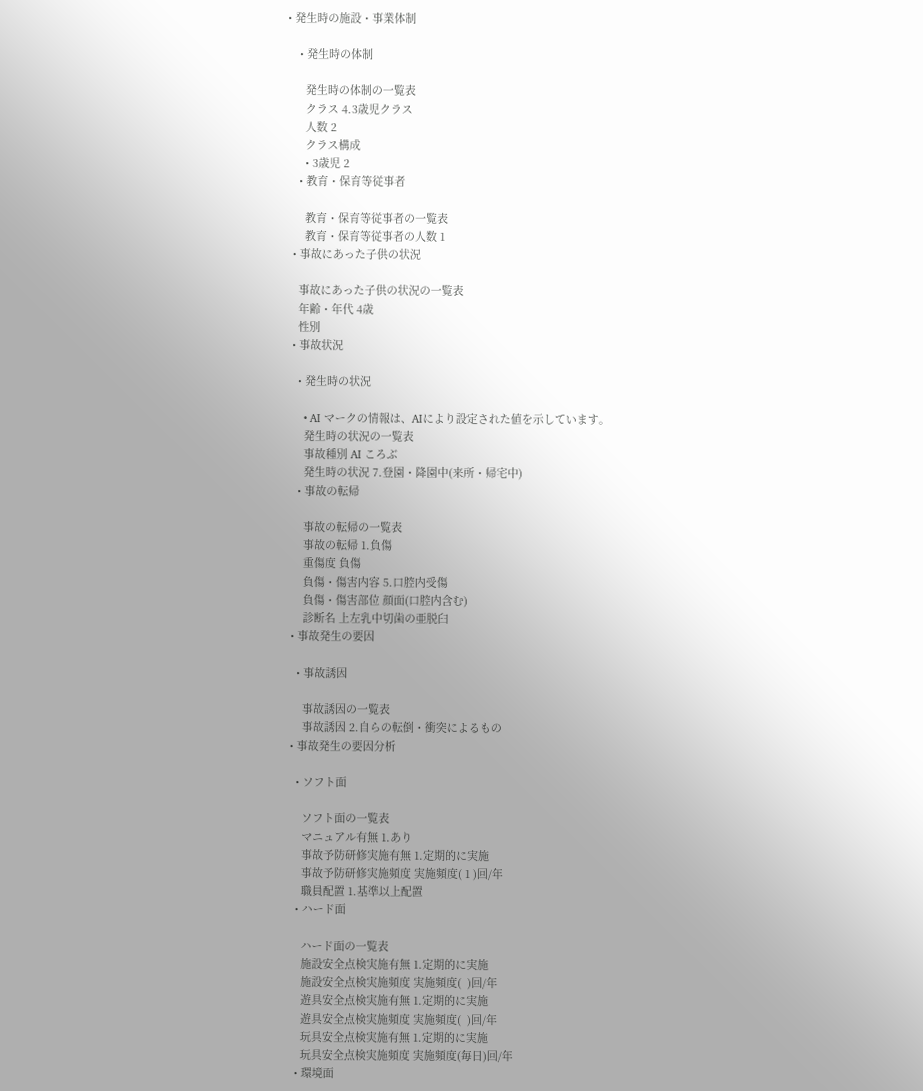• 発生時の施設・事業体制

    • 発生時の体制

      発生時の体制の一覧表
      クラス 4.3歳児クラス
      人数 2
      クラス構成
      • 3歳児 2
    • 教育・保育等従事者

      教育・保育等従事者の一覧表
      教育・保育等従事者の人数 1
  • 事故にあった子供の状況

    事故にあった子供の状況の一覧表
    年齢・年代 4歳
    性別
  • 事故状況

    • 発生時の状況

      • AI マークの情報は、AIにより設定された値を示しています。
      発生時の状況の一覧表
      事故種別 AI ころぶ
      発生時の状況 7.登園・降園中(来所・帰宅中)
    • 事故の転帰

      事故の転帰の一覧表
      事故の転帰 1.負傷
      重傷度 負傷
      負傷・傷害内容 5.口腔内受傷
      負傷・傷害部位 顔面(口腔内含む)
      診断名 上左乳中切歯の亜脱臼
  • 事故発生の要因

    • 事故誘因

      事故誘因の一覧表
      事故誘因 2.自らの転倒・衝突によるもの
  • 事故発生の要因分析

    • ソフト面

      ソフト面の一覧表
      マニュアル有無 1.あり
      事故予防研修実施有無 1.定期的に実施
      事故予防研修実施頻度 実施頻度( 1 )回/年
      職員配置 1.基準以上配置
    • ハード面

      ハード面の一覧表
      施設安全点検実施有無 1.定期的に実施
      施設安全点検実施頻度 実施頻度(  )回/年
      遊具安全点検実施有無 1.定期的に実施
      遊具安全点検実施頻度 実施頻度(  )回/年
      玩具安全点検実施有無 1.定期的に実施
      玩具安全点検実施頻度 実施頻度(毎日)回/年
    • 環境面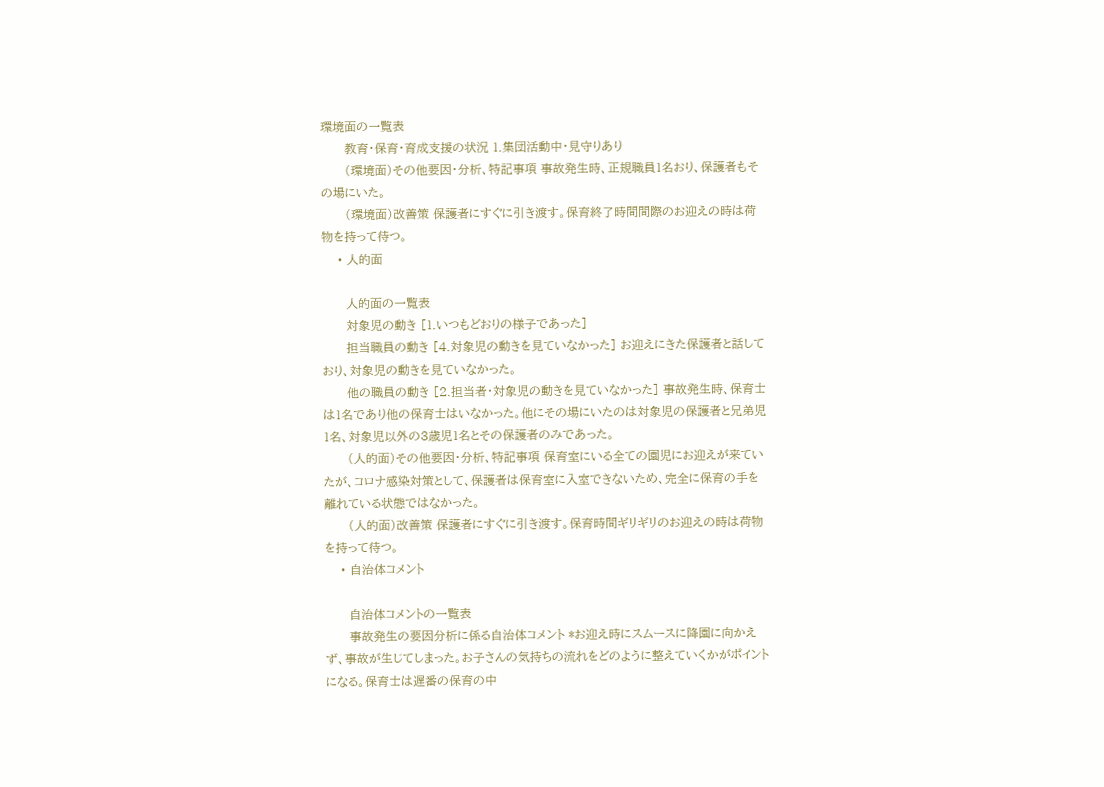環境面の一覧表
      教育・保育・育成支援の状況 1.集団活動中・見守りあり
      (環境面)その他要因・分析、特記事項 事故発生時、正規職員1名おり、保護者もその場にいた。
      (環境面)改善策 保護者にすぐに引き渡す。保育終了時間間際のお迎えの時は荷物を持って待つ。
    • 人的面

      人的面の一覧表
      対象児の動き [1.いつもどおりの様子であった]
      担当職員の動き [4.対象児の動きを見ていなかった] お迎えにきた保護者と話しており、対象児の動きを見ていなかった。
      他の職員の動き [2.担当者・対象児の動きを見ていなかった] 事故発生時、保育士は1名であり他の保育士はいなかった。他にその場にいたのは対象児の保護者と兄弟児1名、対象児以外の3歳児1名とその保護者のみであった。
      (人的面)その他要因・分析、特記事項 保育室にいる全ての園児にお迎えが来ていたが、コロナ感染対策として、保護者は保育室に入室できないため、完全に保育の手を離れている状態ではなかった。
      (人的面)改善策 保護者にすぐに引き渡す。保育時間ギリギリのお迎えの時は荷物を持って待つ。
    • 自治体コメント

      自治体コメントの一覧表
      事故発生の要因分析に係る自治体コメント *お迎え時にスムースに降園に向かえず、事故が生じてしまった。お子さんの気持ちの流れをどのように整えていくかがポイントになる。保育士は遅番の保育の中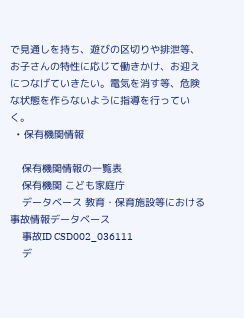で見通しを持ち、遊びの区切りや排泄等、お子さんの特性に応じて働きかけ、お迎えにつなげていきたい。電気を消す等、危険な状態を作らないように指導を行っていく。
  • 保有機関情報

    保有機関情報の一覧表
    保有機関 こども家庭庁
    データベース 教育・保育施設等における事故情報データベース
    事故ID CSD002_036111
    デ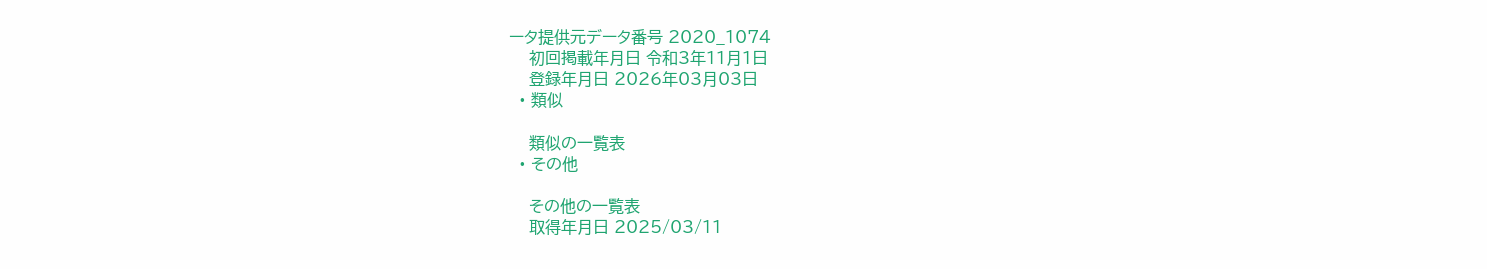ータ提供元データ番号 2020_1074
    初回掲載年月日 令和3年11月1日
    登録年月日 2026年03月03日
  • 類似

    類似の一覧表
  • その他

    その他の一覧表
    取得年月日 2025/03/11